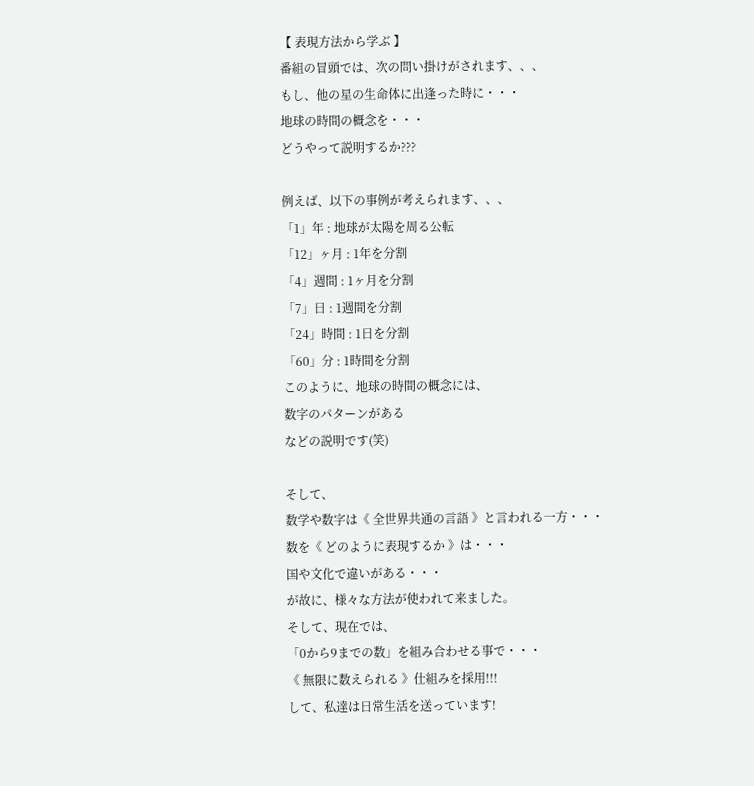【 表現方法から学ぶ 】
番組の冒頭では、次の問い掛けがされます、、、
もし、他の星の生命体に出逢った時に・・・
地球の時間の概念を・・・
どうやって説明するか???

例えば、以下の事例が考えられます、、、
「1」年 : 地球が太陽を周る公転
「12」ヶ月 : 1年を分割
「4」週間 : 1ヶ月を分割
「7」日 : 1週間を分割
「24」時間 : 1日を分割
「60」分 : 1時間を分割
このように、地球の時間の概念には、
数字のパターンがある
などの説明です(笑)

そして、
数学や数字は《 全世界共通の言語 》と言われる一方・・・
数を《 どのように表現するか 》は・・・
国や文化で違いがある・・・
が故に、様々な方法が使われて来ました。
そして、現在では、
「0から9までの数」を組み合わせる事で・・・
《 無限に数えられる 》仕組みを採用!!!
して、私達は日常生活を送っています!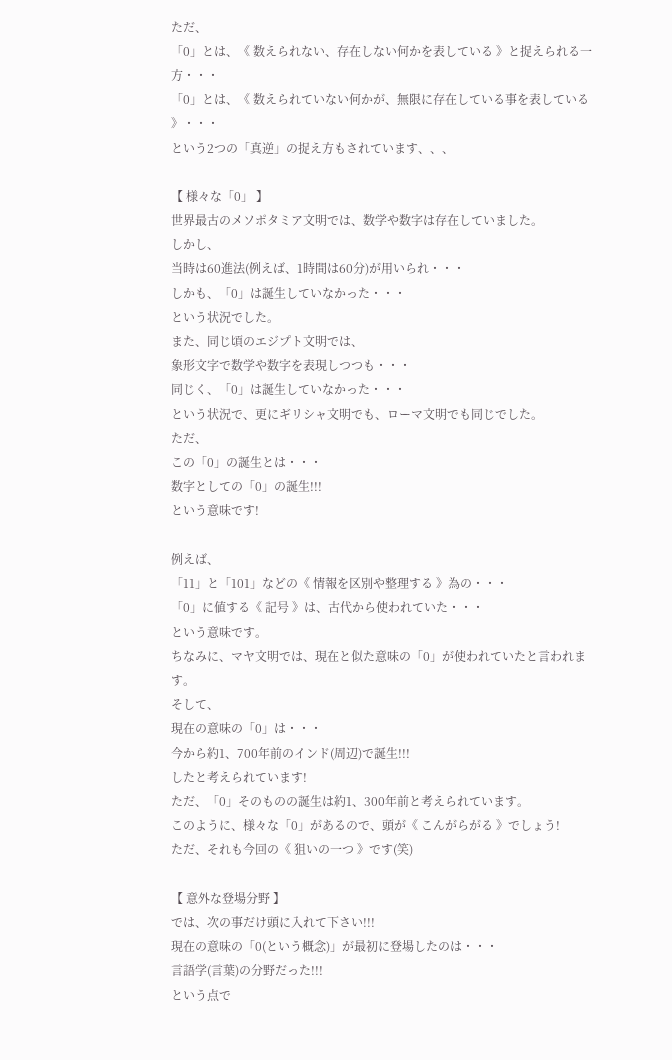ただ、
「0」とは、《 数えられない、存在しない何かを表している 》と捉えられる一方・・・
「0」とは、《 数えられていない何かが、無限に存在している事を表している 》・・・
という2つの「真逆」の捉え方もされています、、、

【 様々な「0」 】
世界最古のメソポタミア文明では、数学や数字は存在していました。
しかし、
当時は60進法(例えば、1時間は60分)が用いられ・・・
しかも、「0」は誕生していなかった・・・
という状況でした。
また、同じ頃のエジプト文明では、
象形文字で数学や数字を表現しつつも・・・
同じく、「0」は誕生していなかった・・・
という状況で、更にギリシャ文明でも、ローマ文明でも同じでした。
ただ、
この「0」の誕生とは・・・
数字としての「0」の誕生!!!
という意味です!

例えば、
「11」と「101」などの《 情報を区別や整理する 》為の・・・
「0」に値する《 記号 》は、古代から使われていた・・・
という意味です。
ちなみに、マヤ文明では、現在と似た意味の「0」が使われていたと言われます。
そして、
現在の意味の「0」は・・・
今から約1、700年前のインド(周辺)で誕生!!!
したと考えられています!
ただ、「0」そのものの誕生は約1、300年前と考えられています。
このように、様々な「0」があるので、頭が《 こんがらがる 》でしょう!
ただ、それも今回の《 狙いの一つ 》です(笑)

【 意外な登場分野 】
では、次の事だけ頭に入れて下さい!!!
現在の意味の「0(という概念)」が最初に登場したのは・・・
言語学(言葉)の分野だった!!!
という点で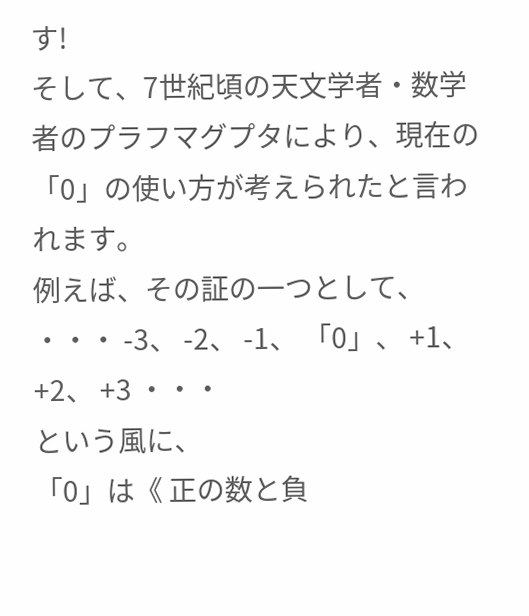す!
そして、7世紀頃の天文学者・数学者のプラフマグプタにより、現在の「0」の使い方が考えられたと言われます。
例えば、その証の一つとして、
・・・ -3、 -2、 -1、 「0」、 +1、 +2、 +3 ・・・
という風に、
「0」は《 正の数と負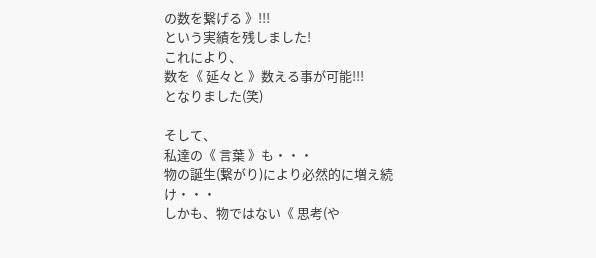の数を繋げる 》!!!
という実績を残しました!
これにより、
数を《 延々と 》数える事が可能!!!
となりました(笑)

そして、
私達の《 言葉 》も・・・
物の誕生(繋がり)により必然的に増え続け・・・
しかも、物ではない《 思考(や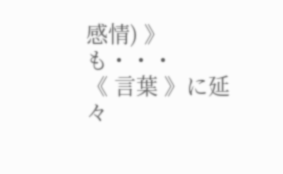感情) 》も・・・
《 言葉 》に延々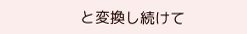と変換し続けて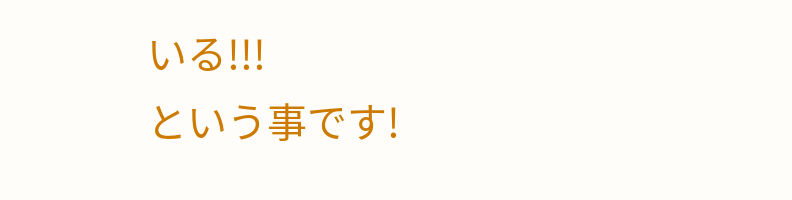いる!!!
という事です!